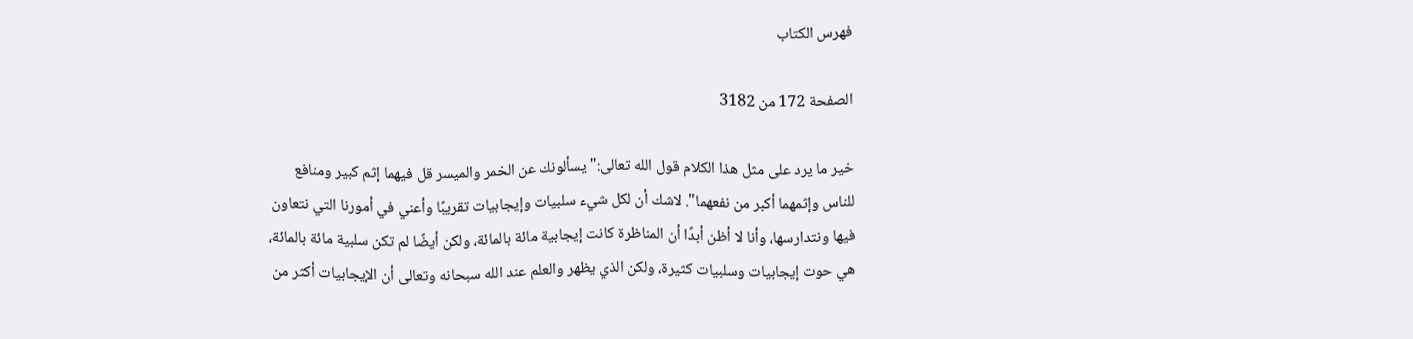فهرس الكتاب

الصفحة 172 من 3182

خير ما يرد على مثل هذا الكلام قول الله تعالى:"يسألونك عن الخمر والميسر قل فيهما إثم كبير ومنافع للناس وإثمهما أكبر من نفعهما". لاشك أن لكل شيء سلبيات وإيجابيات تقريبًا وأعني في أمورنا التي نتعاون فيها ونتدارسها، وأنا لا أظن أبدًا أن المناظرة كانت إيجابية مائة بالمائة، ولكن أيضًا لم تكن سلبية مائة بالمائة، هي حوت إيجابيات وسلبيات كثيرة، ولكن الذي يظهر والعلم عند الله سبحانه وتعالى أن الإيجابيات أكثر من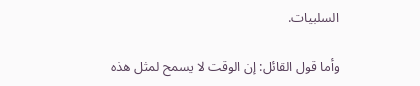السلبيات.

وأما قول القائل: إن الوقت لا يسمح لمثل هذه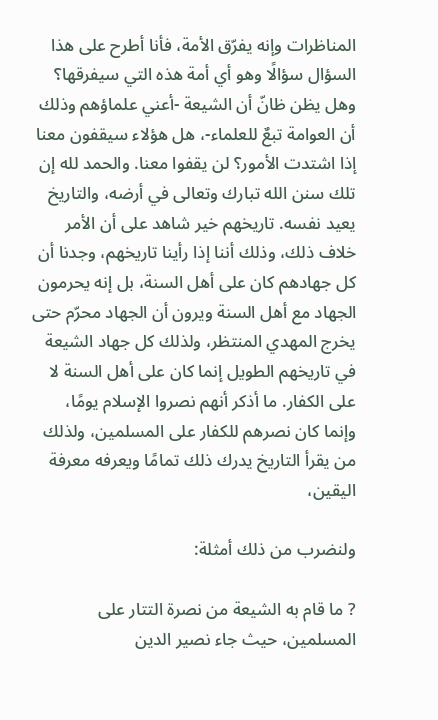المناظرات وإنه يفرّق الأمة، فأنا أطرح على هذا السؤال سؤالًا وهو أي أمة هذه التي سيفرقها؟ وهل يظن ظانّ أن الشيعة -أعني علماؤهم وذلك أن العوامة تبعٌ للعلماء-، هل هؤلاء سيقفون معنا إذا اشتدت الأمور؟ لن يقفوا معنا. والحمد لله إن تلك سنن الله تبارك وتعالى في أرضه، والتاريخ يعيد نفسه. تاريخهم خير شاهد على أن الأمر خلاف ذلك، وذلك أننا إذا رأينا تاريخهم، وجدنا أن كل جهادهم كان على أهل السنة، بل إنه يحرمون الجهاد مع أهل السنة ويرون أن الجهاد محرّم حتى يخرج المهدي المنتظر، ولذلك كل جهاد الشيعة في تاريخهم الطويل إنما كان على أهل السنة لا على الكفار. ما أذكر أنهم نصروا الإسلام يومًا، وإنما كان نصرهم للكفار على المسلمين، ولذلك من يقرأ التاريخ يدرك ذلك تمامًا ويعرفه معرفة اليقين،

ولنضرب من ذلك أمثلة:

? ما قام به الشيعة من نصرة التتار على المسلمين، حيث جاء نصير الدين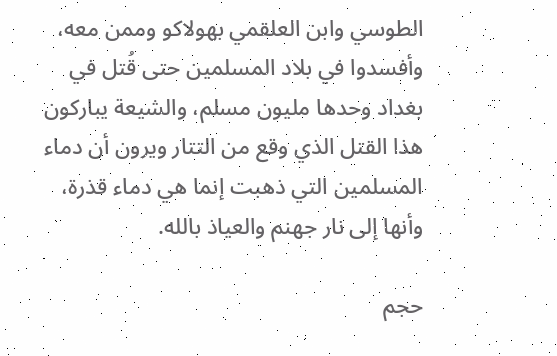الطوسي وابن العلقمي بهولاكو وممن معه، وأفسدوا في بلاد المسلمين حتى قُتل في بغداد وحدها مليون مسلم، والشيعة يباركون هذا القتل الذي وقع من التتار ويرون أن دماء المسلمين التي ذهبت إنما هي دماء قذرة، وأنها إلى نار جهنم والعياذ بالله.

حجم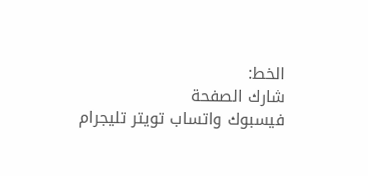الخط:
شارك الصفحة
فيسبوك واتساب تويتر تليجرام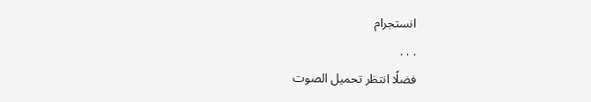انستجرام
. . .
فضلًا انتظر تحميل الصوت